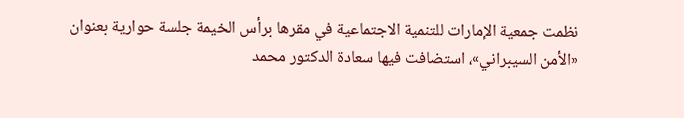نظمت جمعية الإمارات للتنمية الاجتماعية في مقرها برأس الخيمة جلسة حوارية بعنوان «الأمن السيبراني»، استضافت فيها سعادة الدكتور محمد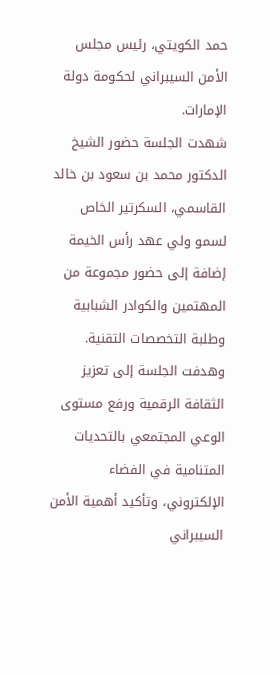حمد الكويتي، رئيس مجلس الأمن السيبراني لحكومة دولة الإمارات.
شهدت الجلسة حضور الشيخ الدكتور محمد بن سعود بن خالد القاسمي، السكرتير الخاص لسمو ولي عهد رأس الخيمة إضافة إلى حضور مجموعة من المهتمين والكوادر الشبابية وطلبة التخصصات التقنية.
وهدفت الجلسة إلى تعزيز الثقافة الرقمية ورفع مستوى الوعي المجتمعي بالتحديات المتنامية في الفضاء الإلكتروني، وتأكيد أهمية الأمن السيبراني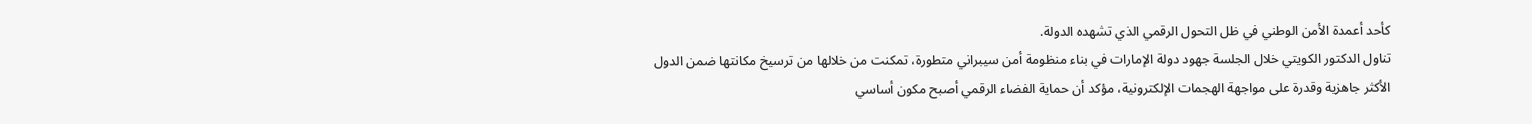كأحد أعمدة الأمن الوطني في ظل التحول الرقمي الذي تشهده الدولة.
تناول الدكتور الكويتي خلال الجلسة جهود دولة الإمارات في بناء منظومة أمن سيبراني متطورة، تمكنت من خلالها من ترسيخ مكانتها ضمن الدول الأكثر جاهزية وقدرة على مواجهة الهجمات الإلكترونية، مؤكد أن حماية الفضاء الرقمي أصبح مكون أساسي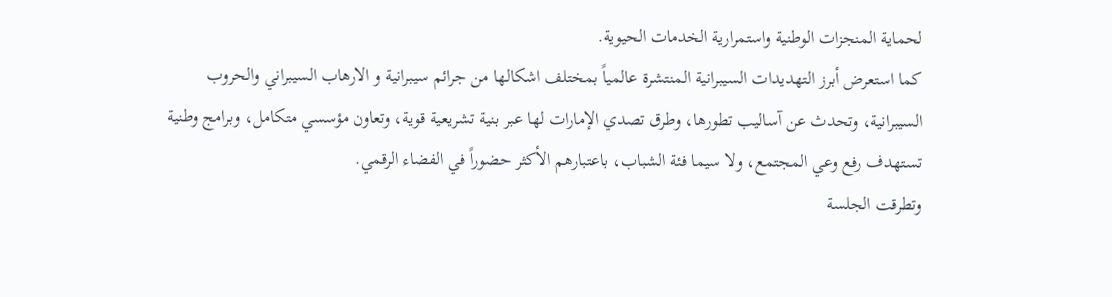لحماية المنجزات الوطنية واستمرارية الخدمات الحيوية.
كما استعرض أبرز التهديدات السيبرانية المنتشرة عالمياً بمختلف اشكالها من جرائم سيبرانية و الارهاب السيبراني والحروب السيبرانية، وتحدث عن آساليب تطورها، وطرق تصدي الإمارات لها عبر بنية تشريعية قوية، وتعاون مؤسسي متكامل، وبرامج وطنية تستهدف رفع وعي المجتمع، ولا سيما فئة الشباب، باعتبارهم الأكثر حضوراً في الفضاء الرقمي.
وتطرقت الجلسة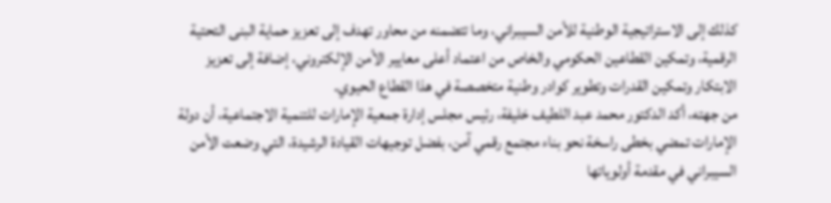كذلك إلى الاستراتيجية الوطنية للأمن السيبراني، وما تتضمنه من محاور تهدف إلى تعزيز حماية البنى التحتية الرقمية، وتمكين القطاعين الحكومي والخاص من اعتماد أعلى معايير الأمن الإلكتروني، إضافة إلى تعزيز الابتكار وتمكين القدرات وتطوير كوادر وطنية متخصصة في هذا القطاع الحيوي.
من جهته، أكد الدكتور محمد عبد اللطيف خليفة، رئيس مجلس إدارة جمعية الإمارات للتنمية الاجتماعية، أن دولة الإمارات تمضي بخطى راسخة نحو بناء مجتمع رقمي آمن، بفضل توجيهات القيادة الرشيدة، التي وضعت الأمن السيبراني في مقدمة أولوياتها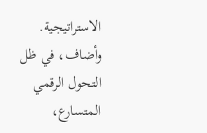الاستراتيجية.
وأضاف، في ظل التحول الرقمي المتسارع،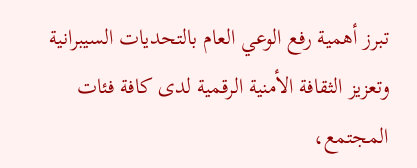تبرز أهمية رفع الوعي العام بالتحديات السيبرانية وتعزيز الثقافة الأمنية الرقمية لدى كافة فئات المجتمع،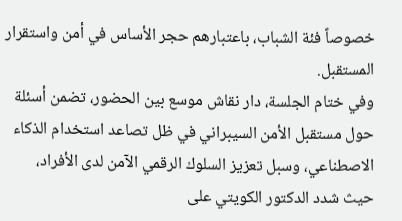خصوصاً فئة الشباب، باعتبارهم حجر الأساس في أمن واستقرار المستقبل.
وفي ختام الجلسة، دار نقاش موسع بين الحضور، تضمن أسئلة حول مستقبل الأمن السيبراني في ظل تصاعد استخدام الذكاء الاصطناعي، وسبل تعزيز السلوك الرقمي الآمن لدى الأفراد، حيث شدد الدكتور الكويتي على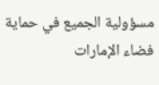مسؤولية الجميع في حماية فضاء الإمارات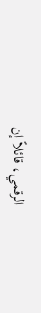الرقمي، قائلاً إن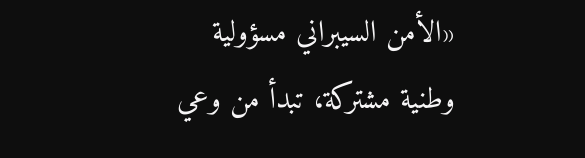«الأمن السيبراني مسؤولية وطنية مشتركة، تبدأ من وعي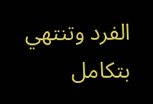الفرد وتنتهي بتكامل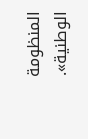المنظومة الوطنية».